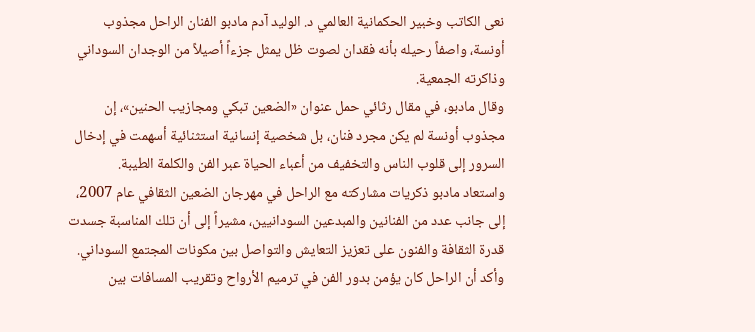نعى الكاتب وخبير الحكمانية العالمي د. الوليد آدم مادبو الفنان الراحل مجذوب أونسة، واصفاً رحيله بأنه فقدان لصوت ظل يمثل جزءاً أصيلاً من الوجدان السوداني وذاكرته الجمعية.
وقال مادبو، في مقال رثائي حمل عنوان «الضعين تبكي ومجازيب الحنين»، إن مجذوب أونسة لم يكن مجرد فنان، بل شخصية إنسانية استثنائية أسهمت في إدخال السرور إلى قلوب الناس والتخفيف من أعباء الحياة عبر الفن والكلمة الطيبة.
واستعاد مادبو ذكريات مشاركته مع الراحل في مهرجان الضعين الثقافي عام 2007، إلى جانب عدد من الفنانين والمبدعين السودانيين، مشيراً إلى أن تلك المناسبة جسدت قدرة الثقافة والفنون على تعزيز التعايش والتواصل بين مكونات المجتمع السوداني.
وأكد أن الراحل كان يؤمن بدور الفن في ترميم الأرواح وتقريب المسافات بين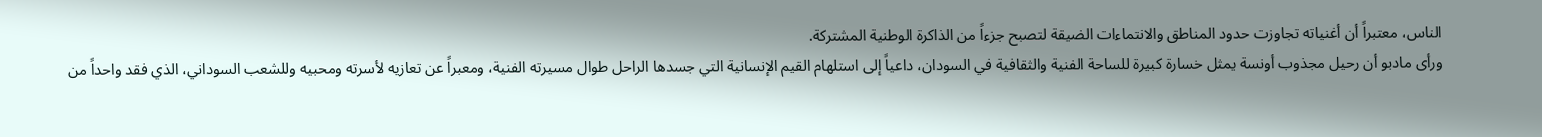الناس، معتبراً أن أغنياته تجاوزت حدود المناطق والانتماءات الضيقة لتصبح جزءاً من الذاكرة الوطنية المشتركة.
ورأى مادبو أن رحيل مجذوب أونسة يمثل خسارة كبيرة للساحة الفنية والثقافية في السودان، داعياً إلى استلهام القيم الإنسانية التي جسدها الراحل طوال مسيرته الفنية، ومعبراً عن تعازيه لأسرته ومحبيه وللشعب السوداني، الذي فقد واحداً من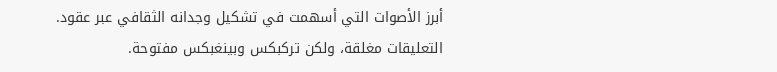أبرز الأصوات التي أسهمت في تشكيل وجدانه الثقافي عبر عقود.
التعليقات مغلقة، ولكن تركبكس وبينغبكس مفتوحة.